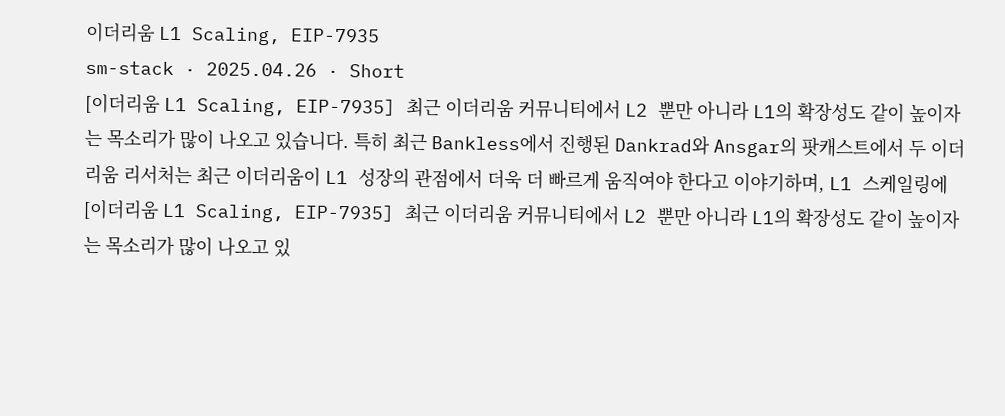이더리움 L1 Scaling, EIP-7935
sm-stack · 2025.04.26 · Short
[이더리움 L1 Scaling, EIP-7935] 최근 이더리움 커뮤니티에서 L2 뿐만 아니라 L1의 확장성도 같이 높이자는 목소리가 많이 나오고 있습니다. 특히 최근 Bankless에서 진행된 Dankrad와 Ansgar의 팟캐스트에서 두 이더리움 리서처는 최근 이더리움이 L1 성장의 관점에서 더욱 더 빠르게 움직여야 한다고 이야기하며, L1 스케일링에
[이더리움 L1 Scaling, EIP-7935] 최근 이더리움 커뮤니티에서 L2 뿐만 아니라 L1의 확장성도 같이 높이자는 목소리가 많이 나오고 있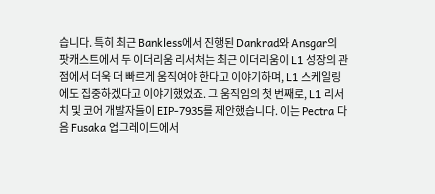습니다. 특히 최근 Bankless에서 진행된 Dankrad와 Ansgar의 팟캐스트에서 두 이더리움 리서처는 최근 이더리움이 L1 성장의 관점에서 더욱 더 빠르게 움직여야 한다고 이야기하며, L1 스케일링에도 집중하겠다고 이야기했었죠. 그 움직임의 첫 번째로, L1 리서치 및 코어 개발자들이 EIP-7935를 제안했습니다. 이는 Pectra 다음 Fusaka 업그레이드에서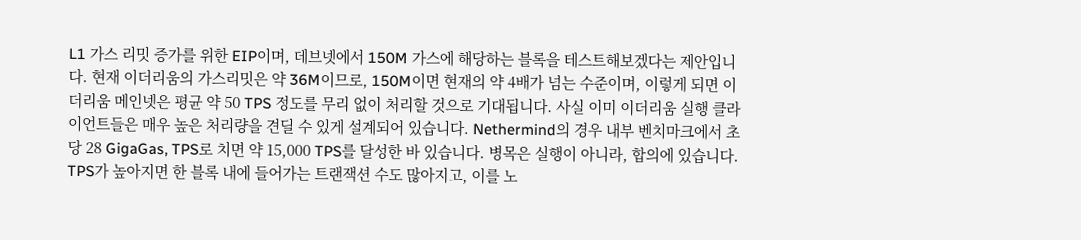L1 가스 리밋 증가를 위한 EIP이며, 데브넷에서 150M 가스에 해당하는 블록을 테스트해보겠다는 제안입니다. 현재 이더리움의 가스리밋은 약 36M이므로, 150M이면 현재의 약 4배가 넘는 수준이며, 이렇게 되면 이더리움 메인넷은 평균 약 50 TPS 정도를 무리 없이 처리할 것으로 기대됩니다. 사실 이미 이더리움 실행 클라이언트들은 매우 높은 처리량을 견딜 수 있게 설계되어 있습니다. Nethermind의 경우 내부 벤치마크에서 초당 28 GigaGas, TPS로 치면 약 15,000 TPS를 달성한 바 있습니다. 병목은 실행이 아니라, 합의에 있습니다. TPS가 높아지면 한 블록 내에 들어가는 트랜잭션 수도 많아지고, 이를 노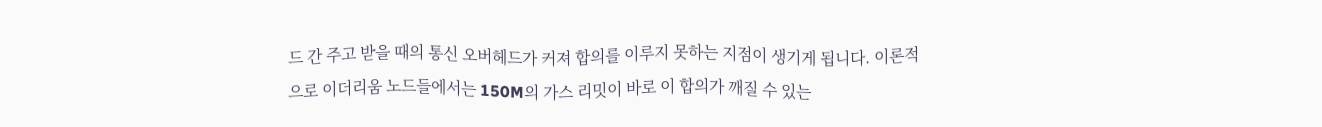드 간 주고 받을 때의 통신 오버헤드가 커져 합의를 이루지 못하는 지점이 생기게 됩니다. 이론적으로 이더리움 노드들에서는 150M의 가스 리밋이 바로 이 합의가 깨질 수 있는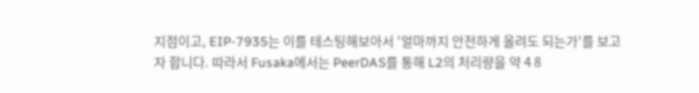지점이고, EIP-7935는 이를 테스팅해보아서 '얼마까지 안전하게 올려도 되는가'를 보고자 합니다. 따라서 Fusaka에서는 PeerDAS를 통해 L2의 처리량을 약 4 8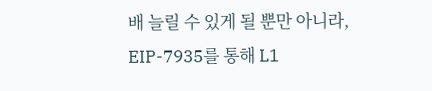배 늘릴 수 있게 될 뿐만 아니라, EIP-7935를 통해 L1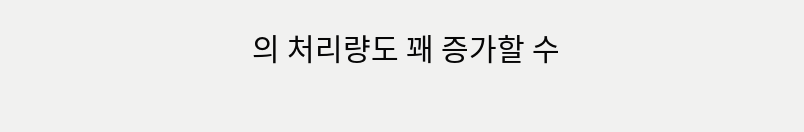의 처리량도 꽤 증가할 수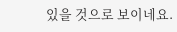있을 것으로 보이네요.